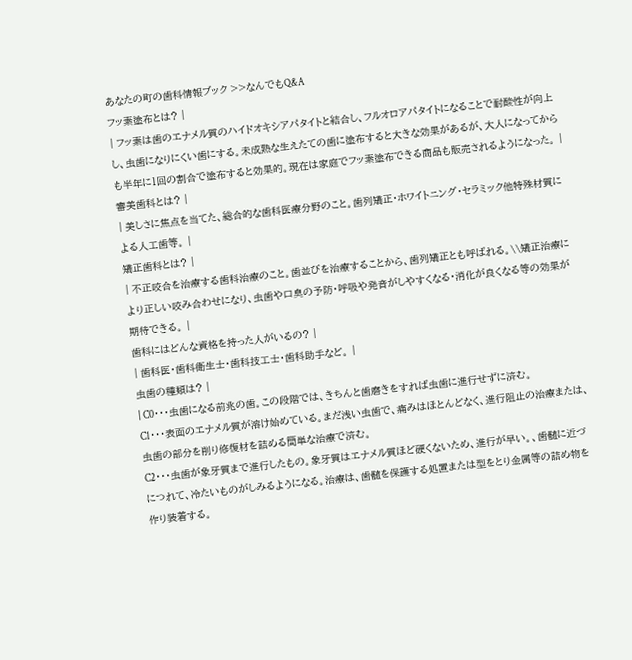あなたの町の歯科情報ブック >>なんでもQ&A
フッ素塗布とは? |
| フッ素は歯のエナメル質のハイドオキシアパタイトと結合し、フルオロアパタイトになることで耐酸性が向上し、虫歯になりにくい歯にする。未成熟な生えたての歯に塗布すると大きな効果があるが、大人になってからも半年に1回の割合で塗布すると効果的。現在は家庭でフッ素塗布できる商品も販売されるようになった。 |
審美歯科とは? |
| 美しさに焦点を当てた、総合的な歯科医療分野のこと。歯列矯正・ホワイトニング・セラミック他特殊材質による人工歯等。 |
矯正歯科とは? |
| 不正咬合を治療する歯科治療のこと。歯並びを治療することから、歯列矯正とも呼ばれる。\\矯正治療により正しい咬み合わせになり、虫歯や口臭の予防・呼吸や発音がしやすくなる・消化が良くなる等の効果が期待できる。 |
歯科にはどんな資格を持った人がいるの? |
| 歯科医・歯科衛生士・歯科技工士・歯科助手など。 |
虫歯の種類は? |
| C0・・・虫歯になる前兆の歯。この段階では、きちんと歯磨きをすれば虫歯に進行せずに済む。
C1・・・表面のエナメル質が溶け始めている。まだ浅い虫歯で、痛みはほとんどなく、進行阻止の治療または、虫歯の部分を削り修復材を詰める簡単な治療で済む。
C2・・・虫歯が象牙質まで進行したもの。象牙質はエナメル質ほど硬くないため、進行が早い。、歯髄に近づにつれて、冷たいものがしみるようになる。治療は、歯髄を保護する処置または型をとり金属等の詰め物を作り装着する。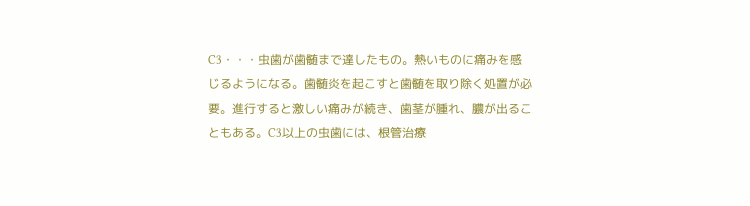C3・・・虫歯が歯髄まで達したもの。熱いものに痛みを感じるようになる。歯髄炎を起こすと歯髄を取り除く処置が必要。進行すると激しい痛みが続き、歯茎が腫れ、膿が出ることもある。C3以上の虫歯には、根管治療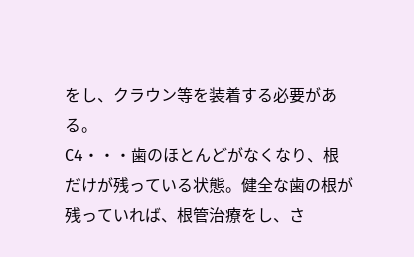をし、クラウン等を装着する必要がある。
C4・・・歯のほとんどがなくなり、根だけが残っている状態。健全な歯の根が残っていれば、根管治療をし、さ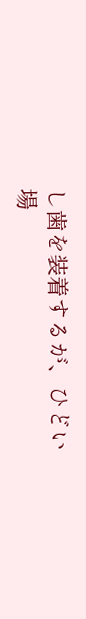し歯を装着するが、ひどい場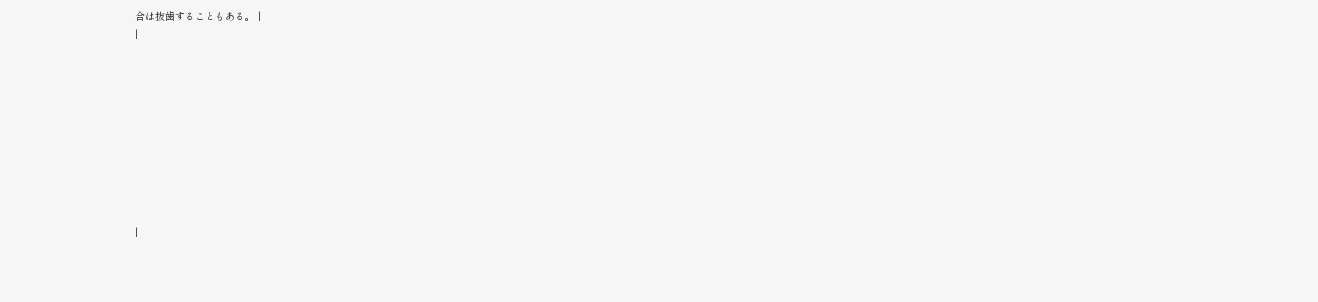合は抜歯することもある。 |
|










|